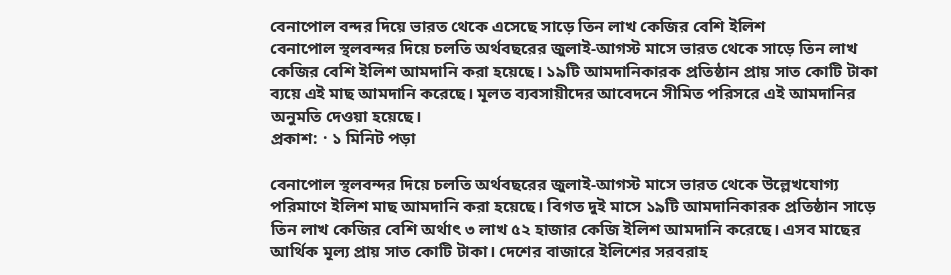বেনাপোল বন্দর দিয়ে ভারত থেকে এসেছে সাড়ে তিন লাখ কেজির বেশি ইলিশ
বেনাপোল স্থলবন্দর দিয়ে চলতি অর্থবছরের জুলাই-আগস্ট মাসে ভারত থেকে সাড়ে তিন লাখ কেজির বেশি ইলিশ আমদানি করা হয়েছে। ১৯টি আমদানিকারক প্রতিষ্ঠান প্রায় সাত কোটি টাকা ব্যয়ে এই মাছ আমদানি করেছে। মূলত ব্যবসায়ীদের আবেদনে সীমিত পরিসরে এই আমদানির অনুমতি দেওয়া হয়েছে।
প্রকাশ: · ১ মিনিট পড়া

বেনাপোল স্থলবন্দর দিয়ে চলতি অর্থবছরের জুলাই-আগস্ট মাসে ভারত থেকে উল্লেখযোগ্য পরিমাণে ইলিশ মাছ আমদানি করা হয়েছে। বিগত দুই মাসে ১৯টি আমদানিকারক প্রতিষ্ঠান সাড়ে তিন লাখ কেজির বেশি অর্থাৎ ৩ লাখ ৫২ হাজার কেজি ইলিশ আমদানি করেছে। এসব মাছের আর্থিক মূল্য প্রায় সাত কোটি টাকা। দেশের বাজারে ইলিশের সরবরাহ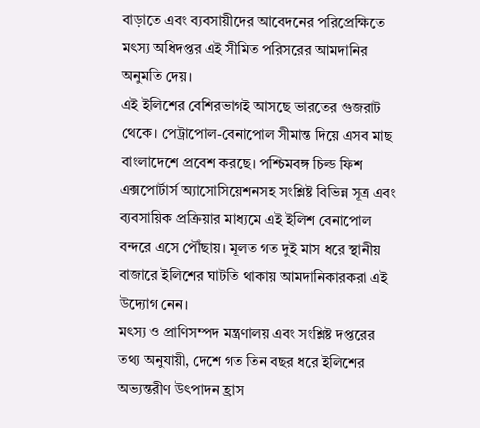বাড়াতে এবং ব্যবসায়ীদের আবেদনের পরিপ্রেক্ষিতে মৎস্য অধিদপ্তর এই সীমিত পরিসরের আমদানির অনুমতি দেয়।
এই ইলিশের বেশিরভাগই আসছে ভারতের গুজরাট থেকে। পেট্রাপোল-বেনাপোল সীমান্ত দিয়ে এসব মাছ বাংলাদেশে প্রবেশ করছে। পশ্চিমবঙ্গ চিল্ড ফিশ এক্সপোর্টার্স অ্যাসোসিয়েশনসহ সংশ্লিষ্ট বিভিন্ন সূত্র এবং ব্যবসায়িক প্রক্রিয়ার মাধ্যমে এই ইলিশ বেনাপোল বন্দরে এসে পৌঁছায়। মূলত গত দুই মাস ধরে স্থানীয় বাজারে ইলিশের ঘাটতি থাকায় আমদানিকারকরা এই উদ্যোগ নেন।
মৎস্য ও প্রাণিসম্পদ মন্ত্রণালয় এবং সংশ্লিষ্ট দপ্তরের তথ্য অনুযায়ী, দেশে গত তিন বছর ধরে ইলিশের অভ্যন্তরীণ উৎপাদন হ্রাস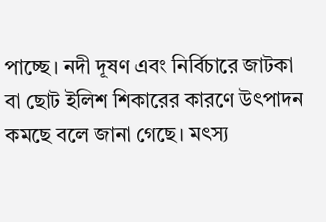পাচ্ছে। নদী দূষণ এবং নির্বিচারে জাটকা বা ছোট ইলিশ শিকারের কারণে উৎপাদন কমছে বলে জানা গেছে। মৎস্য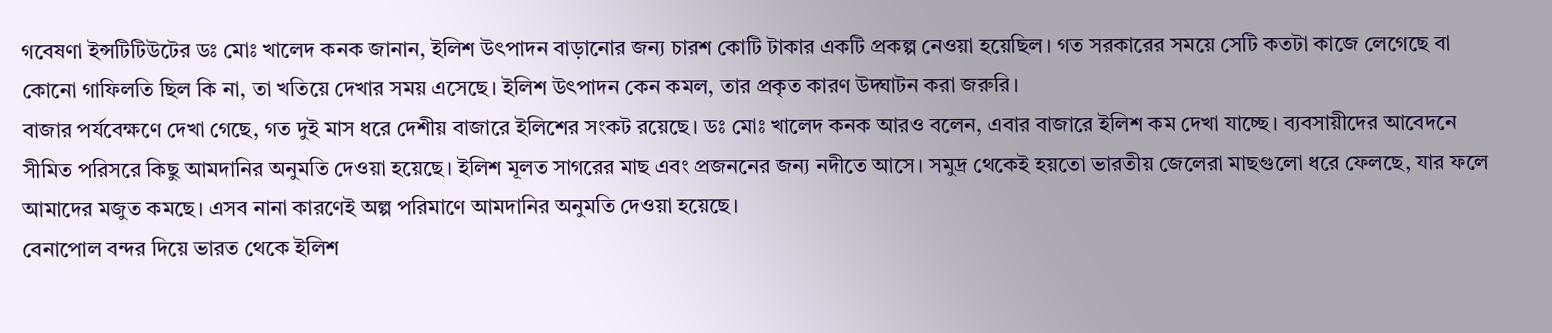গবেষণা ইন্সটিটিউটের ডঃ মোঃ খালেদ কনক জানান, ইলিশ উৎপাদন বাড়ানোর জন্য চারশ কোটি টাকার একটি প্রকল্প নেওয়া হয়েছিল। গত সরকারের সময়ে সেটি কতটা কাজে লেগেছে বা কোনো গাফিলতি ছিল কি না, তা খতিয়ে দেখার সময় এসেছে। ইলিশ উৎপাদন কেন কমল, তার প্রকৃত কারণ উদ্ঘাটন করা জরুরি।
বাজার পর্যবেক্ষণে দেখা গেছে, গত দুই মাস ধরে দেশীয় বাজারে ইলিশের সংকট রয়েছে। ডঃ মোঃ খালেদ কনক আরও বলেন, এবার বাজারে ইলিশ কম দেখা যাচ্ছে। ব্যবসায়ীদের আবেদনে সীমিত পরিসরে কিছু আমদানির অনুমতি দেওয়া হয়েছে। ইলিশ মূলত সাগরের মাছ এবং প্রজননের জন্য নদীতে আসে। সমুদ্র থেকেই হয়তো ভারতীয় জেলেরা মাছগুলো ধরে ফেলছে, যার ফলে আমাদের মজুত কমছে। এসব নানা কারণেই অল্প পরিমাণে আমদানির অনুমতি দেওয়া হয়েছে।
বেনাপোল বন্দর দিয়ে ভারত থেকে ইলিশ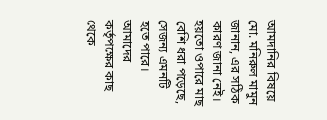আমদানির বিষয়ে মো. মনিরুল মামুন জানান, এর সঠিক কারণ জানা নেই। হয়তো ওপারে মাছ বেশি ধরা পড়েছে, সেজন্য এমনটি হতে পারে। আমাদের কর্তৃপক্ষের কাছ থেকে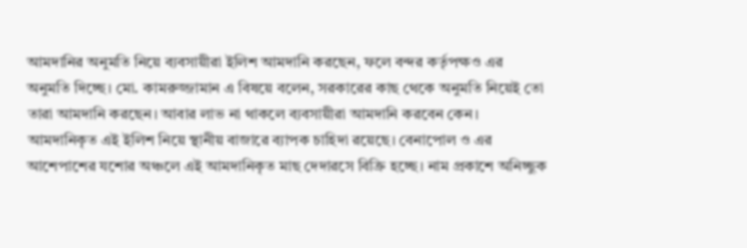আমদানির অনুমতি নিয়ে ব্যবসায়ীরা ইলিশ আমদানি করছেন, ফলে বন্দর কর্তৃপক্ষও এর অনুমতি দিচ্ছে। মো. কামরুজ্জামান এ বিষয়ে বলেন, সরকারের কাছ থেকে অনুমতি নিয়েই তো তারা আমদানি করছেন। আবার লাভ না থাকলে ব্যবসায়ীরা আমদানি করবেন কেন।
আমদানিকৃত এই ইলিশ নিয়ে স্থানীয় বাজারে ব্যাপক চাহিদা রয়েছে। বেনাপোল ও এর আশেপাশের যশোর অঞ্চলে এই আমদানিকৃত মাছ দেদারসে বিক্রি হচ্ছে। নাম প্রকাশে অনিচ্ছুক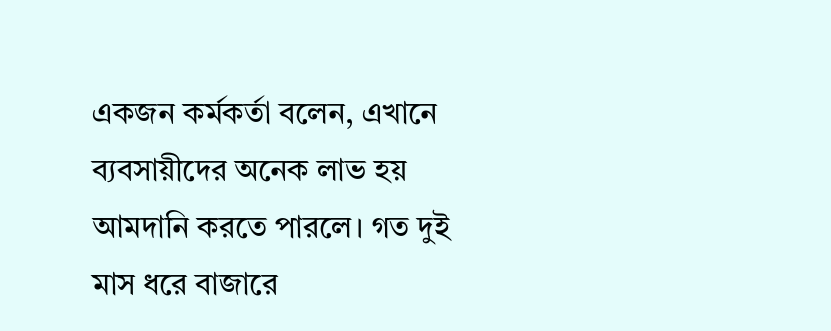একজন কর্মকর্তা বলেন, এখানে ব্যবসায়ীদের অনেক লাভ হয় আমদানি করতে পারলে। গত দুই মাস ধরে বাজারে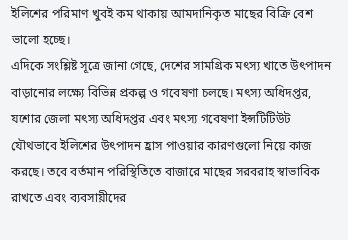ইলিশের পরিমাণ খুবই কম থাকায় আমদানিকৃত মাছের বিক্রি বেশ ভালো হচ্ছে।
এদিকে সংশ্লিষ্ট সূত্রে জানা গেছে, দেশের সামগ্রিক মৎস্য খাতে উৎপাদন বাড়ানোর লক্ষ্যে বিভিন্ন প্রকল্প ও গবেষণা চলছে। মৎস্য অধিদপ্তর, যশোর জেলা মৎস্য অধিদপ্তর এবং মৎস্য গবেষণা ইন্সটিটিউট যৌথভাবে ইলিশের উৎপাদন হ্রাস পাওয়ার কারণগুলো নিয়ে কাজ করছে। তবে বর্তমান পরিস্থিতিতে বাজারে মাছের সরবরাহ স্বাভাবিক রাখতে এবং ব্যবসায়ীদের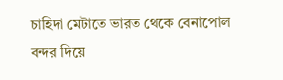চাহিদা মেটাতে ভারত থেকে বেনাপোল বন্দর দিয়ে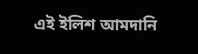এই ইলিশ আমদানি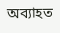অব্যাহত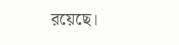রয়েছে।